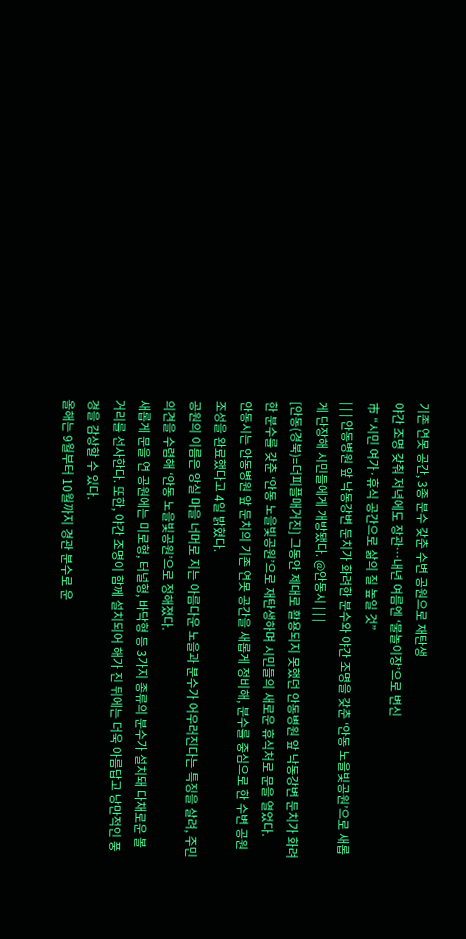기존 연못 공간, 3종 분수 갖춘 수변 공원으로 재탄생
야간 조명 갖춰 저녁에도 장관…내년 여름엔 ‘물놀이장’으로 변신
市 “시민 여가·휴식 공간으로 삶의 질 높일 것”
| | | 안동병원 앞 낙동강변 둔치가 화려한 분수와 야간 조명을 갖춘 ‘안동 노을빛공원’으로 새롭게 단장해 시민들에게 개방됐다. @안동시 | | |
[안동(경북)=더피플매거진] 그동안 제대로 활용되지 못했던 안동병원 앞 낙동강변 둔치가 화려한 분수를 갖춘 ‘안동 노을빛공원’으로 재탄생하며 시민들의 새로운 휴식처로 문을 열었다.
안동시는 안동병원 앞 둔치의 기존 연못 공간을 새롭게 정비해, 분수를 중심으로 한 수변 공원 조성을 완료했다고 4일 밝혔다.
공원의 이름은 앙실 마을 너머로 지는 아름다운 노을과 분수가 어우러진다는 특징을 살려, 주민 의견을 수렴해 ‘안동 노을빛공원’으로 정해졌다.
새롭게 문을 연 공원에는 미로형, 터널형, 바닥형 등 3가지 종류의 분수가 설치돼 다채로운 볼거리를 선사한다. 또한, 야간 조명이 함께 설치되어 해가 진 뒤에는 더욱 아름답고 낭만적인 풍경을 감상할 수 있다.
올해는 9월부터 10월까지 경관 분수로 운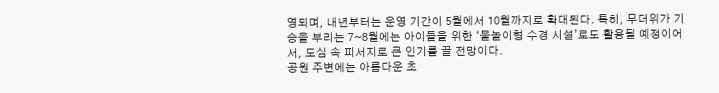영되며, 내년부터는 운영 기간이 5월에서 10월까지로 확대된다. 특히, 무더위가 기승을 부리는 7~8월에는 아이들을 위한 ‘물놀이형 수경 시설’로도 활용될 예정이어서, 도심 속 피서지로 큰 인기를 끌 전망이다.
공원 주변에는 아름다운 초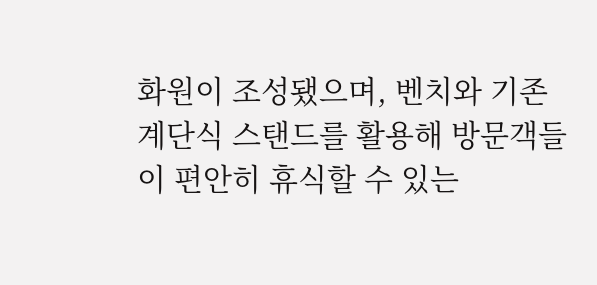화원이 조성됐으며, 벤치와 기존 계단식 스탠드를 활용해 방문객들이 편안히 휴식할 수 있는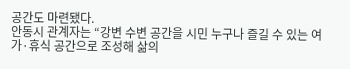공간도 마련됐다.
안동시 관계자는 “강변 수변 공간을 시민 누구나 즐길 수 있는 여가·휴식 공간으로 조성해 삶의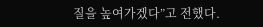질을 높여가겠다”고 전했다.